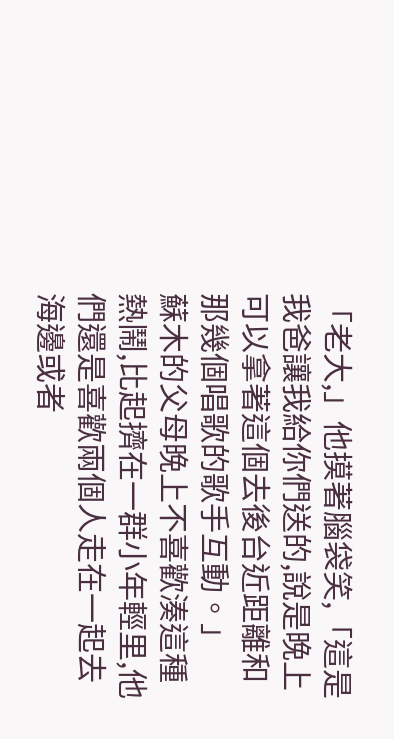「老大,」他摸著腦袋笑,「這是我爸讓我給你們送的,說是晚上可以拿著這個去後台近距離和那幾個唱歌的歌手互動。」
蘇木的父母晚上不喜歡湊這種熱鬧,比起擠在一群小年輕里,他們還是喜歡兩個人走在一起去海邊或者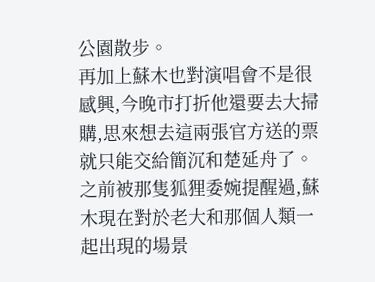公園散步。
再加上蘇木也對演唱會不是很感興,今晚市打折他還要去大掃購,思來想去這兩張官方送的票就只能交給簡沉和楚延舟了。
之前被那隻狐狸委婉提醒過,蘇木現在對於老大和那個人類一起出現的場景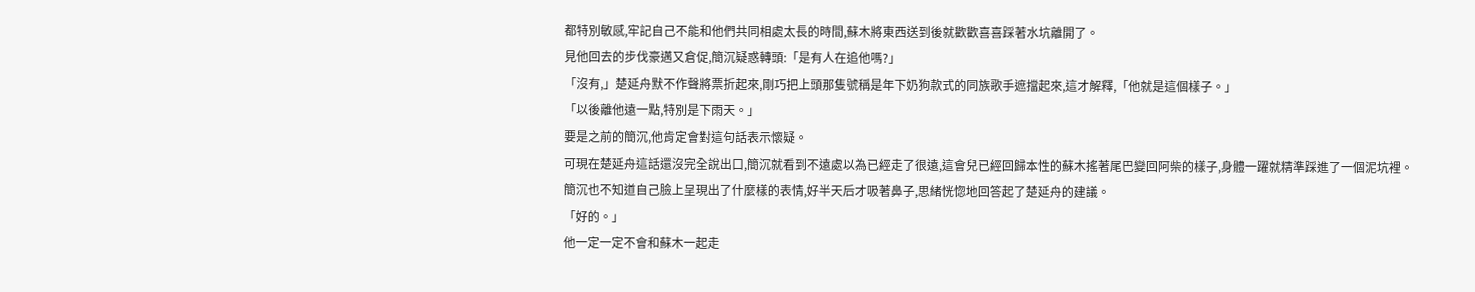都特別敏感,牢記自己不能和他們共同相處太長的時間,蘇木將東西送到後就歡歡喜喜踩著水坑離開了。
見他回去的步伐豪邁又倉促,簡沉疑惑轉頭:「是有人在追他嗎?」
「沒有,」楚延舟默不作聲將票折起來,剛巧把上頭那隻號稱是年下奶狗款式的同族歌手遮擋起來,這才解釋,「他就是這個樣子。」
「以後離他遠一點,特別是下雨天。」
要是之前的簡沉,他肯定會對這句話表示懷疑。
可現在楚延舟這話還沒完全說出口,簡沉就看到不遠處以為已經走了很遠,這會兒已經回歸本性的蘇木搖著尾巴變回阿柴的樣子,身體一躍就精準踩進了一個泥坑裡。
簡沉也不知道自己臉上呈現出了什麼樣的表情,好半天后才吸著鼻子,思緒恍惚地回答起了楚延舟的建議。
「好的。」
他一定一定不會和蘇木一起走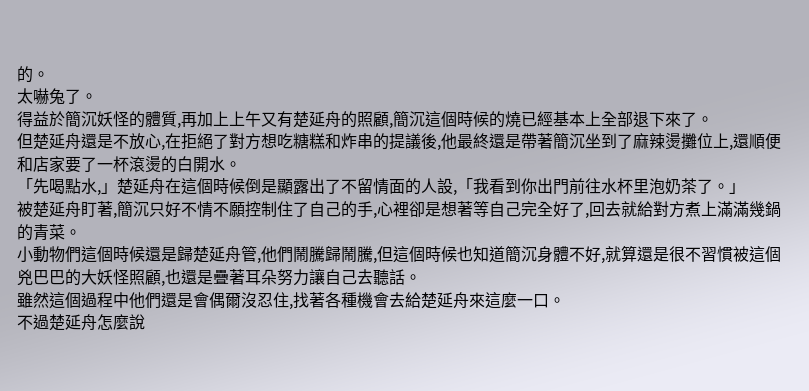的。
太嚇兔了。
得益於簡沉妖怪的體質,再加上上午又有楚延舟的照顧,簡沉這個時候的燒已經基本上全部退下來了。
但楚延舟還是不放心,在拒絕了對方想吃糖糕和炸串的提議後,他最終還是帶著簡沉坐到了麻辣燙攤位上,還順便和店家要了一杯滾燙的白開水。
「先喝點水,」楚延舟在這個時候倒是顯露出了不留情面的人設,「我看到你出門前往水杯里泡奶茶了。」
被楚延舟盯著,簡沉只好不情不願控制住了自己的手,心裡卻是想著等自己完全好了,回去就給對方煮上滿滿幾鍋的青菜。
小動物們這個時候還是歸楚延舟管,他們鬧騰歸鬧騰,但這個時候也知道簡沉身體不好,就算還是很不習慣被這個兇巴巴的大妖怪照顧,也還是疊著耳朵努力讓自己去聽話。
雖然這個過程中他們還是會偶爾沒忍住,找著各種機會去給楚延舟來這麼一口。
不過楚延舟怎麼說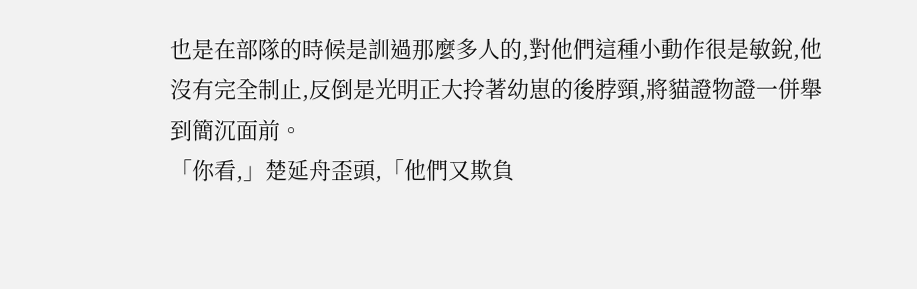也是在部隊的時候是訓過那麼多人的,對他們這種小動作很是敏銳,他沒有完全制止,反倒是光明正大拎著幼崽的後脖頸,將貓證物證一併舉到簡沉面前。
「你看,」楚延舟歪頭,「他們又欺負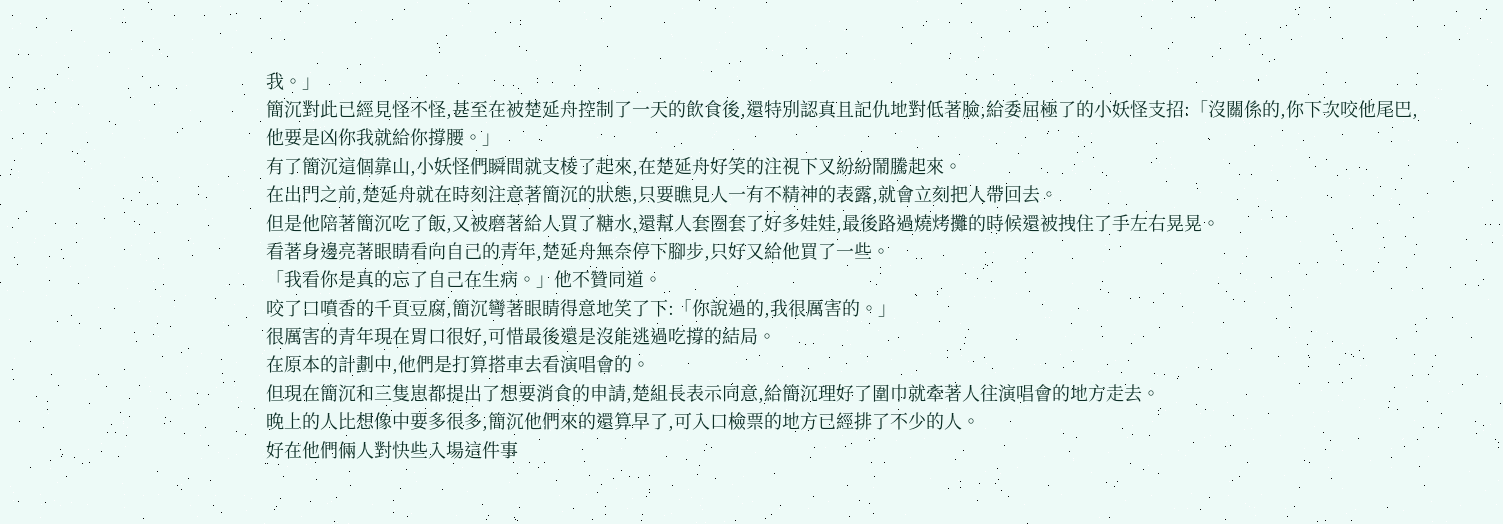我。」
簡沉對此已經見怪不怪,甚至在被楚延舟控制了一天的飲食後,還特別認真且記仇地對低著臉,給委屈極了的小妖怪支招:「沒關係的,你下次咬他尾巴,他要是凶你我就給你撐腰。」
有了簡沉這個靠山,小妖怪們瞬間就支棱了起來,在楚延舟好笑的注視下又紛紛鬧騰起來。
在出門之前,楚延舟就在時刻注意著簡沉的狀態,只要瞧見人一有不精神的表露,就會立刻把人帶回去。
但是他陪著簡沉吃了飯,又被磨著給人買了糖水,還幫人套圈套了好多娃娃,最後路過燒烤攤的時候還被拽住了手左右晃晃。
看著身邊亮著眼睛看向自己的青年,楚延舟無奈停下腳步,只好又給他買了一些。
「我看你是真的忘了自己在生病。」他不贊同道。
咬了口噴香的千頁豆腐,簡沉彎著眼睛得意地笑了下:「你說過的,我很厲害的。」
很厲害的青年現在胃口很好,可惜最後還是沒能逃過吃撐的結局。
在原本的計劃中,他們是打算搭車去看演唱會的。
但現在簡沉和三隻崽都提出了想要消食的申請,楚組長表示同意,給簡沉理好了圍巾就牽著人往演唱會的地方走去。
晚上的人比想像中要多很多,簡沉他們來的還算早了,可入口檢票的地方已經排了不少的人。
好在他們倆人對快些入場這件事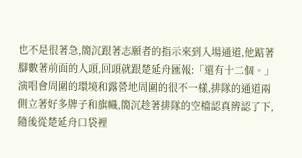也不是很著急,簡沉跟著志願者的指示來到入場通道,他踮著腳數著前面的人頭,回頭就跟楚延舟匯報:「還有十二個。」
演唱會周圍的環境和露營地周圍的很不一樣,排隊的通道兩側立著好多牌子和旗幟,簡沉趁著排隊的空檔認真辨認了下,隨後從楚延舟口袋裡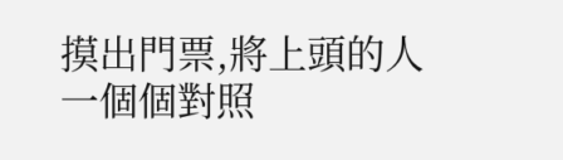摸出門票,將上頭的人一個個對照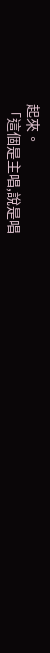起來。
「這個是主唱,說是唱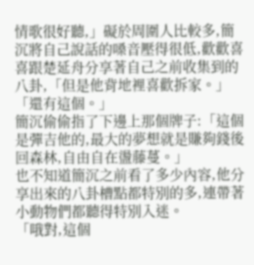情歌很好聽,」礙於周圍人比較多,簡沉將自己說話的嗓音壓得很低,歡歡喜喜跟楚延舟分享著自己之前收集到的八卦,「但是他背地裡喜歡拆家。」
「還有這個。」
簡沉偷偷指了下邊上那個牌子:「這個是彈吉他的,最大的夢想就是賺夠錢後回森林,自由自在盪藤蔓。」
也不知道簡沉之前看了多少內容,他分享出來的八卦槽點都特別的多,連帶著小動物們都聽得特別入迷。
「哦對,這個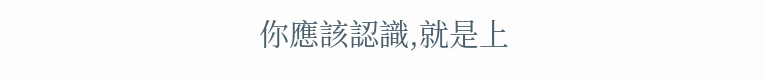你應該認識,就是上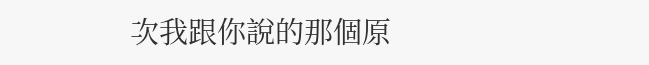次我跟你說的那個原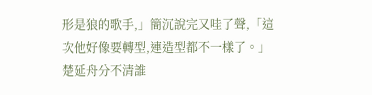形是狼的歌手,」簡沉說完又哇了聲,「這次他好像要轉型,連造型都不一樣了。」
楚延舟分不清誰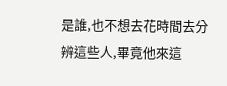是誰,也不想去花時間去分辨這些人,畢竟他來這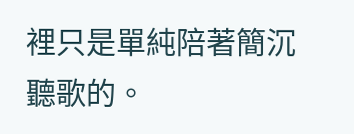裡只是單純陪著簡沉聽歌的。